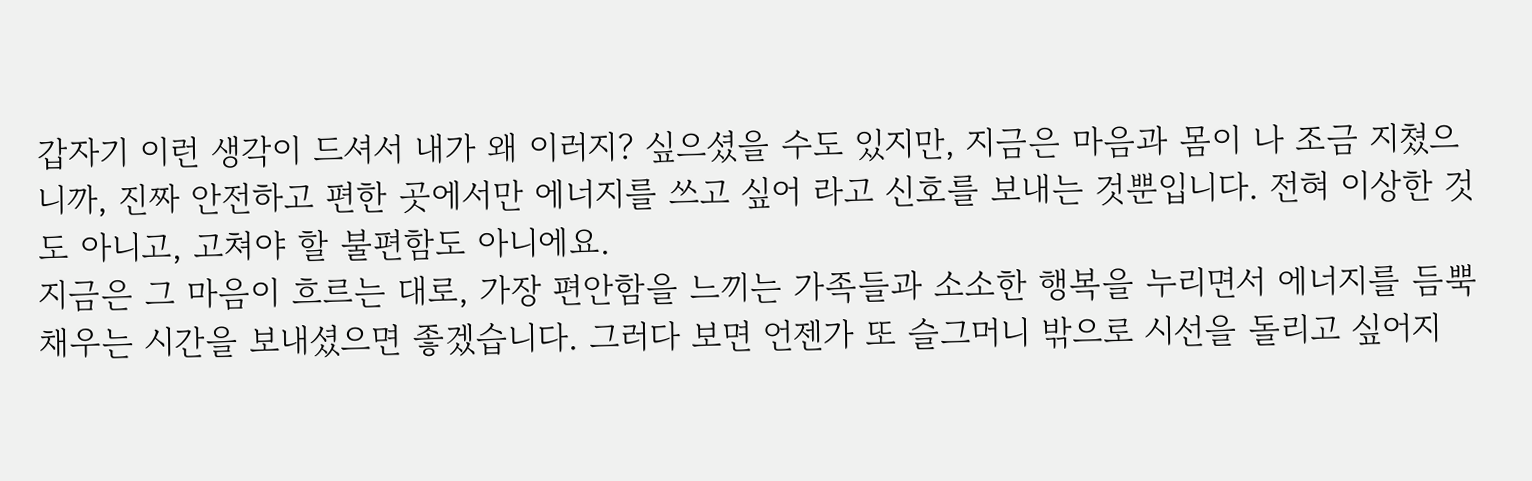갑자기 이런 생각이 드셔서 내가 왜 이러지? 싶으셨을 수도 있지만, 지금은 마음과 몸이 나 조금 지쳤으니까, 진짜 안전하고 편한 곳에서만 에너지를 쓰고 싶어 라고 신호를 보내는 것뿐입니다. 전혀 이상한 것도 아니고, 고쳐야 할 불편함도 아니에요.
지금은 그 마음이 흐르는 대로, 가장 편안함을 느끼는 가족들과 소소한 행복을 누리면서 에너지를 듬뿍 채우는 시간을 보내셨으면 좋겠습니다. 그러다 보면 언젠가 또 슬그머니 밖으로 시선을 돌리고 싶어지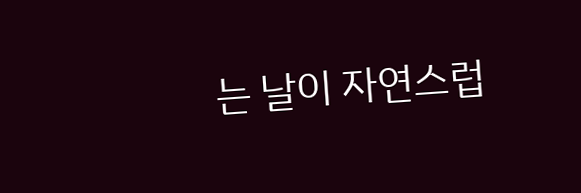는 날이 자연스럽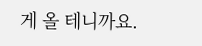게 올 테니까요.